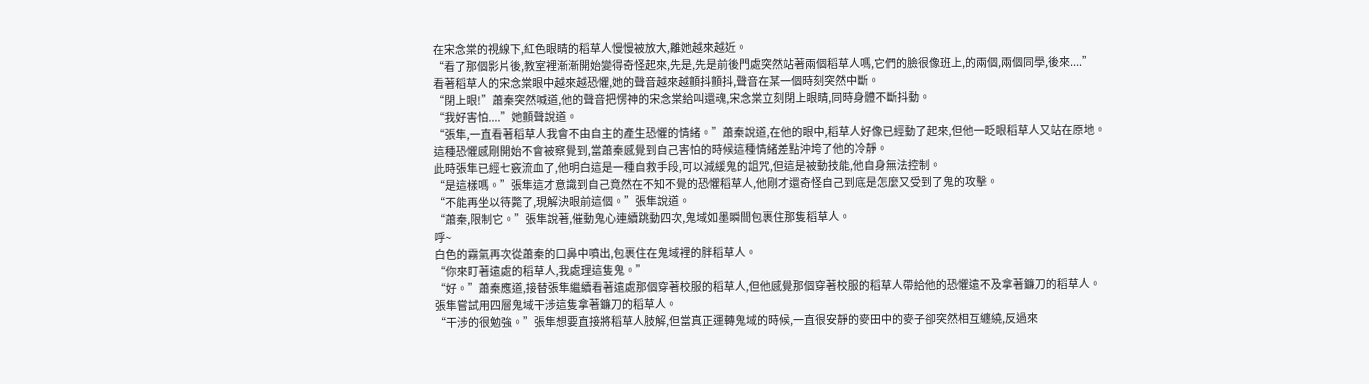在宋念棠的視線下,紅色眼睛的稻草人慢慢被放大,離她越來越近。
“看了那個影片後,教室裡漸漸開始變得奇怪起來,先是,先是前後門處突然站著兩個稻草人嗎,它們的臉很像班上,的兩個,兩個同學,後來....”
看著稻草人的宋念棠眼中越來越恐懼,她的聲音越來越顫抖顫抖,聲音在某一個時刻突然中斷。
“閉上眼!”蕭秦突然喊道,他的聲音把愣神的宋念棠給叫還魂,宋念棠立刻閉上眼睛,同時身體不斷抖動。
“我好害怕....”她顫聲說道。
“張隼,一直看著稻草人我會不由自主的產生恐懼的情緒。”蕭秦說道,在他的眼中,稻草人好像已經動了起來,但他一眨眼稻草人又站在原地。
這種恐懼感剛開始不會被察覺到,當蕭秦感覺到自己害怕的時候這種情緒差點沖垮了他的冷靜。
此時張隼已經七竅流血了,他明白這是一種自救手段,可以減緩鬼的詛咒,但這是被動技能,他自身無法控制。
“是這樣嗎。”張隼這才意識到自己竟然在不知不覺的恐懼稻草人,他剛才還奇怪自己到底是怎麼又受到了鬼的攻擊。
“不能再坐以待斃了,現解決眼前這個。”張隼說道。
“蕭秦,限制它。”張隼說著,催動鬼心連續跳動四次,鬼域如墨瞬間包裹住那隻稻草人。
呼~
白色的霧氣再次從蕭秦的口鼻中噴出,包裹住在鬼域裡的胖稻草人。
“你來盯著遠處的稻草人,我處理這隻鬼。”
“好。”蕭秦應道,接替張隼繼續看著遠處那個穿著校服的稻草人,但他感覺那個穿著校服的稻草人帶給他的恐懼遠不及拿著鐮刀的稻草人。
張隼嘗試用四層鬼域干涉這隻拿著鐮刀的稻草人。
“干涉的很勉強。”張隼想要直接將稻草人肢解,但當真正運轉鬼域的時候,一直很安靜的麥田中的麥子卻突然相互纏繞,反過來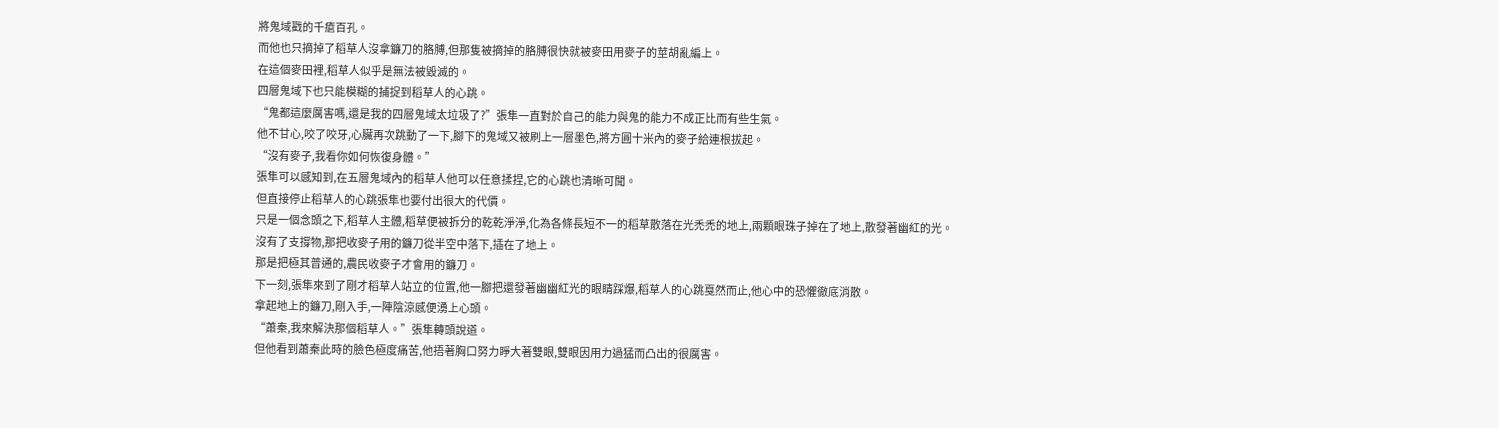將鬼域戳的千瘡百孔。
而他也只摘掉了稻草人沒拿鐮刀的胳膊,但那隻被摘掉的胳膊很快就被麥田用麥子的莖胡亂編上。
在這個麥田裡,稻草人似乎是無法被毀滅的。
四層鬼域下也只能模糊的捕捉到稻草人的心跳。
“鬼都這麼厲害嗎,還是我的四層鬼域太垃圾了?”張隼一直對於自己的能力與鬼的能力不成正比而有些生氣。
他不甘心,咬了咬牙,心臟再次跳動了一下,腳下的鬼域又被刷上一層墨色,將方圓十米內的麥子給連根拔起。
“沒有麥子,我看你如何恢復身體。”
張隼可以感知到,在五層鬼域內的稻草人他可以任意揉捏,它的心跳也清晰可聞。
但直接停止稻草人的心跳張隼也要付出很大的代價。
只是一個念頭之下,稻草人主體,稻草便被拆分的乾乾淨淨,化為各條長短不一的稻草散落在光禿禿的地上,兩顆眼珠子掉在了地上,散發著幽紅的光。
沒有了支撐物,那把收麥子用的鐮刀從半空中落下,插在了地上。
那是把極其普通的,農民收麥子才會用的鐮刀。
下一刻,張隼來到了剛才稻草人站立的位置,他一腳把還發著幽幽紅光的眼睛踩爆,稻草人的心跳戛然而止,他心中的恐懼徹底消散。
拿起地上的鐮刀,剛入手,一陣陰涼感便湧上心頭。
“蕭秦,我來解決那個稻草人。”張隼轉頭說道。
但他看到蕭秦此時的臉色極度痛苦,他捂著胸口努力睜大著雙眼,雙眼因用力過猛而凸出的很厲害。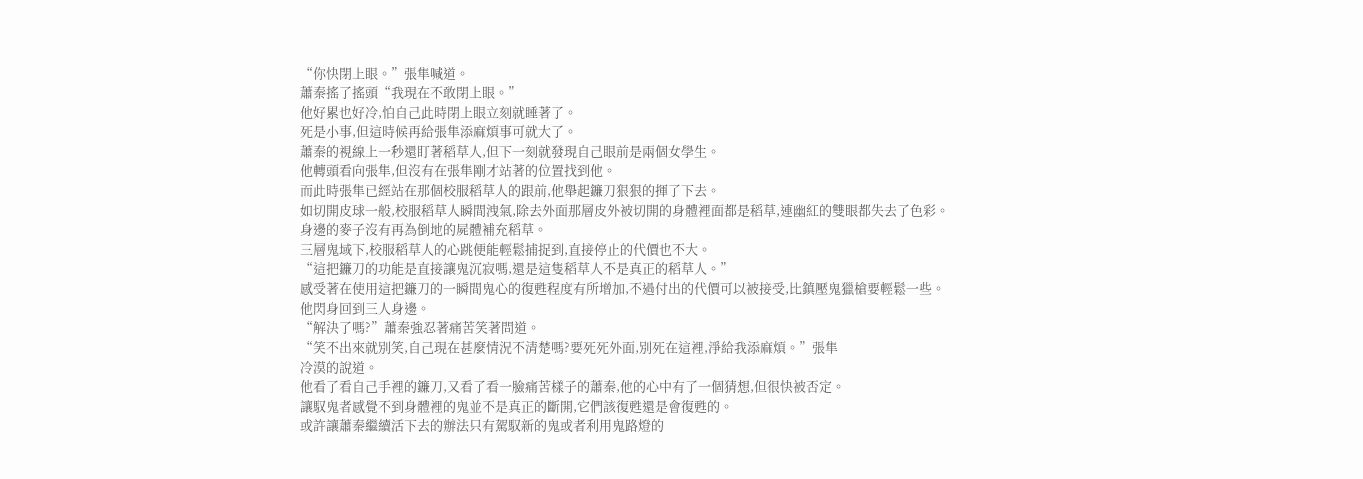“你快閉上眼。”張隼喊道。
蕭秦搖了搖頭“我現在不敢閉上眼。”
他好累也好冷,怕自己此時閉上眼立刻就睡著了。
死是小事,但這時候再給張隼添麻煩事可就大了。
蕭秦的視線上一秒還盯著稻草人,但下一刻就發現自己眼前是兩個女學生。
他轉頭看向張隼,但沒有在張隼剛才站著的位置找到他。
而此時張隼已經站在那個校服稻草人的跟前,他舉起鐮刀狠狠的揮了下去。
如切開皮球一般,校服稻草人瞬間洩氣,除去外面那層皮外被切開的身體裡面都是稻草,連幽紅的雙眼都失去了色彩。
身邊的麥子沒有再為倒地的屍體補充稻草。
三層鬼域下,校服稻草人的心跳便能輕鬆捕捉到,直接停止的代價也不大。
“這把鐮刀的功能是直接讓鬼沉寂嗎,還是這隻稻草人不是真正的稻草人。”
感受著在使用這把鐮刀的一瞬間鬼心的復甦程度有所增加,不過付出的代價可以被接受,比鎮壓鬼獵槍要輕鬆一些。
他閃身回到三人身邊。
“解決了嗎?”蕭秦強忍著痛苦笑著問道。
“笑不出來就別笑,自己現在甚麼情況不清楚嗎?要死死外面,別死在這裡,淨給我添麻煩。”張隼
冷漠的說道。
他看了看自己手裡的鐮刀,又看了看一臉痛苦樣子的蕭秦,他的心中有了一個猜想,但很快被否定。
讓馭鬼者感覺不到身體裡的鬼並不是真正的斷開,它們該復甦還是會復甦的。
或許讓蕭秦繼續活下去的辦法只有駕馭新的鬼或者利用鬼路燈的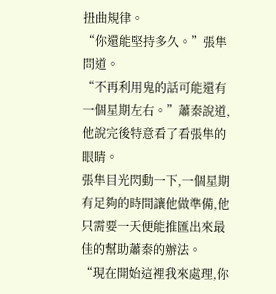扭曲規律。
“你還能堅持多久。”張隼問道。
“不再利用鬼的話可能還有一個星期左右。”蕭秦說道,他說完後特意看了看張隼的眼睛。
張隼目光閃動一下,一個星期有足夠的時間讓他做準備,他只需要一天便能推匯出來最佳的幫助蕭秦的辦法。
“現在開始這裡我來處理,你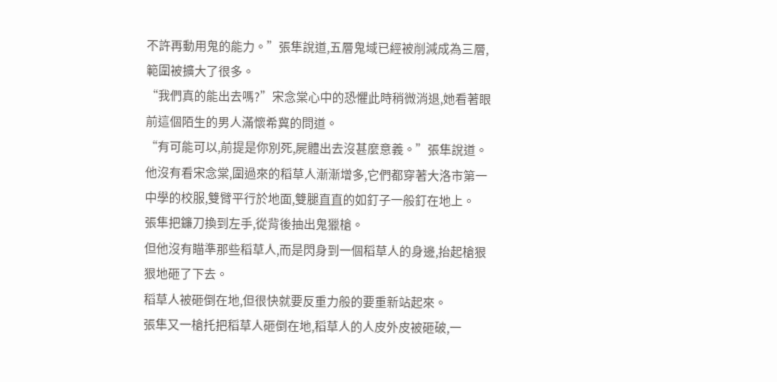不許再動用鬼的能力。”張隼說道,五層鬼域已經被削減成為三層,範圍被擴大了很多。
“我們真的能出去嗎?”宋念棠心中的恐懼此時稍微消退,她看著眼前這個陌生的男人滿懷希冀的問道。
“有可能可以,前提是你別死,屍體出去沒甚麼意義。”張隼說道。
他沒有看宋念棠,圍過來的稻草人漸漸增多,它們都穿著大洛市第一中學的校服,雙臂平行於地面,雙腿直直的如釘子一般釘在地上。
張隼把鐮刀換到左手,從背後抽出鬼獵槍。
但他沒有瞄準那些稻草人,而是閃身到一個稻草人的身邊,抬起槍狠狠地砸了下去。
稻草人被砸倒在地,但很快就要反重力般的要重新站起來。
張隼又一槍托把稻草人砸倒在地,稻草人的人皮外皮被砸破,一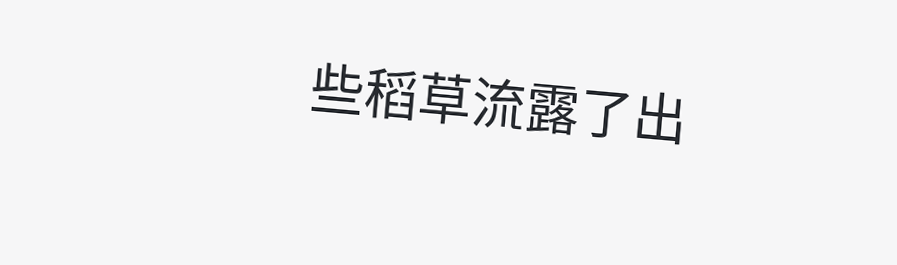些稻草流露了出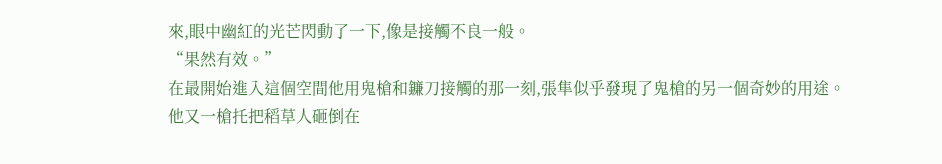來,眼中幽紅的光芒閃動了一下,像是接觸不良一般。
“果然有效。”
在最開始進入這個空間他用鬼槍和鐮刀接觸的那一刻,張隼似乎發現了鬼槍的另一個奇妙的用途。
他又一槍托把稻草人砸倒在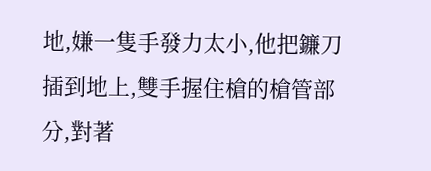地,嫌一隻手發力太小,他把鐮刀插到地上,雙手握住槍的槍管部分,對著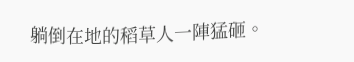躺倒在地的稻草人一陣猛砸。